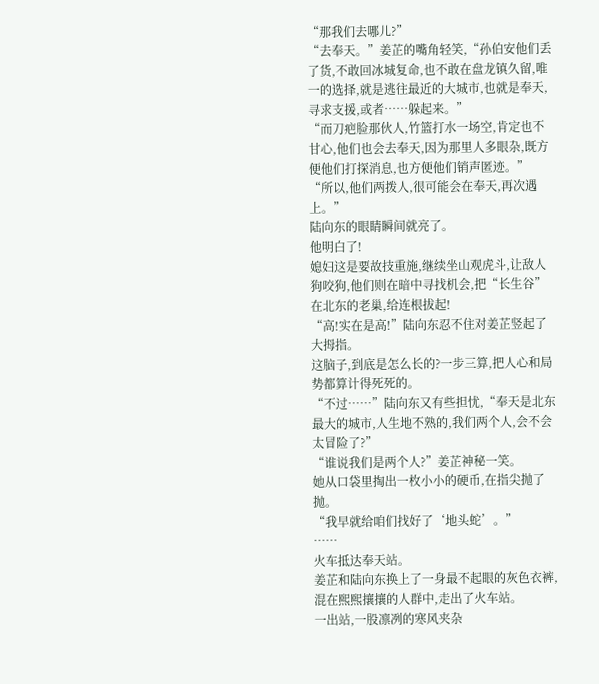“那我们去哪儿?”
“去奉天。”姜芷的嘴角轻笑,“孙伯安他们丢了货,不敢回冰城复命,也不敢在盘龙镇久留,唯一的选择,就是逃往最近的大城市,也就是奉天,寻求支援,或者……躲起来。”
“而刀疤脸那伙人,竹篮打水一场空,肯定也不甘心,他们也会去奉天,因为那里人多眼杂,既方便他们打探消息,也方便他们销声匿迹。”
“所以,他们两拨人,很可能会在奉天,再次遇上。”
陆向东的眼睛瞬间就亮了。
他明白了!
媳妇这是要故技重施,继续坐山观虎斗,让敌人狗咬狗,他们则在暗中寻找机会,把“长生谷”在北东的老巢,给连根拔起!
“高!实在是高!”陆向东忍不住对姜芷竖起了大拇指。
这脑子,到底是怎么长的?一步三算,把人心和局势都算计得死死的。
“不过……”陆向东又有些担忧,“奉天是北东最大的城市,人生地不熟的,我们两个人,会不会太冒险了?”
“谁说我们是两个人?”姜芷神秘一笑。
她从口袋里掏出一枚小小的硬币,在指尖抛了抛。
“我早就给咱们找好了‘地头蛇’。”
……
火车抵达奉天站。
姜芷和陆向东换上了一身最不起眼的灰色衣裤,混在熙熙攘攘的人群中,走出了火车站。
一出站,一股凛冽的寒风夹杂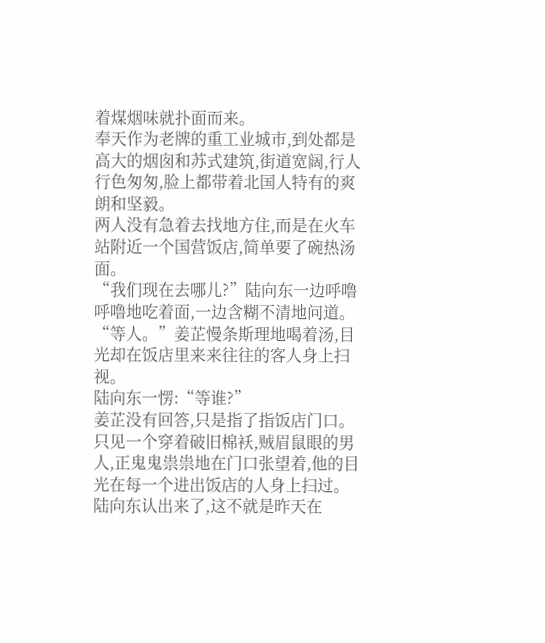着煤烟味就扑面而来。
奉天作为老牌的重工业城市,到处都是高大的烟囱和苏式建筑,街道宽阔,行人行色匆匆,脸上都带着北国人特有的爽朗和坚毅。
两人没有急着去找地方住,而是在火车站附近一个国营饭店,简单要了碗热汤面。
“我们现在去哪儿?”陆向东一边呼噜呼噜地吃着面,一边含糊不清地问道。
“等人。”姜芷慢条斯理地喝着汤,目光却在饭店里来来往往的客人身上扫视。
陆向东一愣:“等谁?”
姜芷没有回答,只是指了指饭店门口。
只见一个穿着破旧棉袄,贼眉鼠眼的男人,正鬼鬼祟祟地在门口张望着,他的目光在每一个进出饭店的人身上扫过。
陆向东认出来了,这不就是昨天在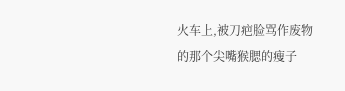火车上,被刀疤脸骂作废物的那个尖嘴猴腮的瘦子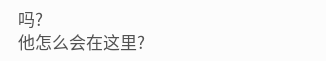吗?
他怎么会在这里?